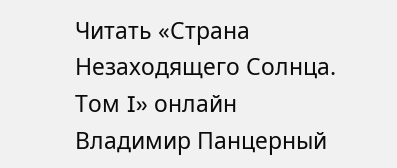Читать «Страна Незаходящего Солнца. Том I» онлайн
Владимир Панцерный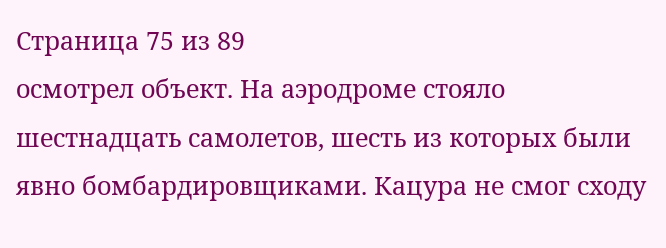Страница 75 из 89
осмотрел объект. На аэродроме стояло шестнадцать самолетов, шесть из которых были явно бомбардировщиками. Кацура не смог сходу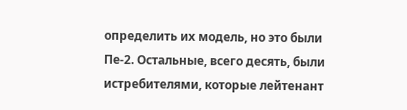определить их модель, но это были Пе-2. Остальные, всего десять, были истребителями, которые лейтенант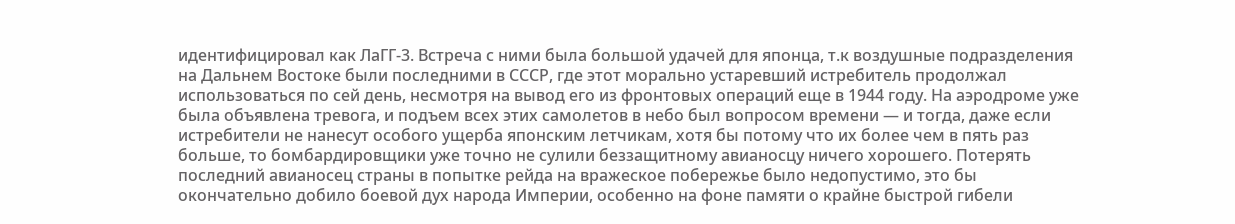идентифицировал как ЛаГГ-3. Встреча с ними была большой удачей для японца, т.к воздушные подразделения на Дальнем Востоке были последними в СССР, где этот морально устаревший истребитель продолжал использоваться по сей день, несмотря на вывод его из фронтовых операций еще в 1944 году. На аэродроме уже была объявлена тревога, и подъем всех этих самолетов в небо был вопросом времени — и тогда, даже если истребители не нанесут особого ущерба японским летчикам, хотя бы потому что их более чем в пять раз больше, то бомбардировщики уже точно не сулили беззащитному авианосцу ничего хорошего. Потерять последний авианосец страны в попытке рейда на вражеское побережье было недопустимо, это бы окончательно добило боевой дух народа Империи, особенно на фоне памяти о крайне быстрой гибели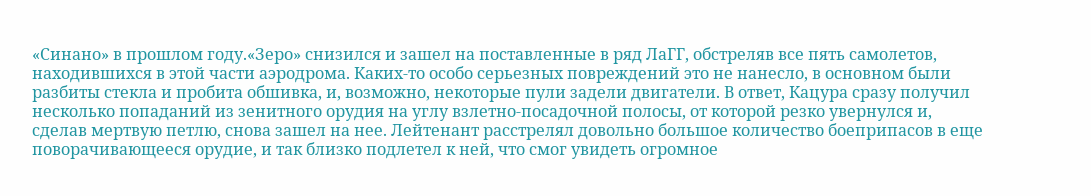«Синано» в прошлом году.«Зеро» снизился и зашел на поставленные в ряд ЛаГГ, обстреляв все пять самолетов, находившихся в этой части аэродрома. Каких-то особо серьезных повреждений это не нанесло, в основном были разбиты стекла и пробита обшивка, и, возможно, некоторые пули задели двигатели. В ответ, Кацура сразу получил несколько попаданий из зенитного орудия на углу взлетно-посадочной полосы, от которой резко увернулся и, сделав мертвую петлю, снова зашел на нее. Лейтенант расстрелял довольно большое количество боеприпасов в еще поворачивающееся орудие, и так близко подлетел к ней, что смог увидеть огромное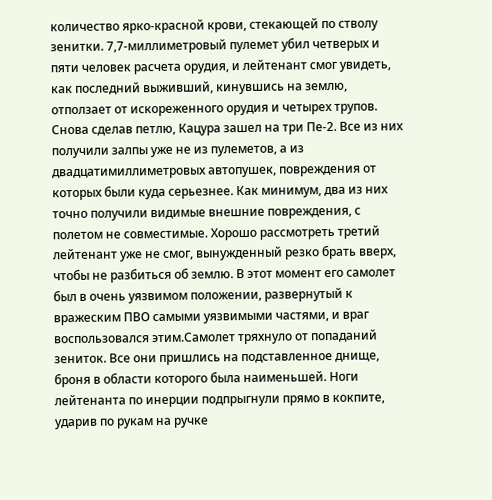количество ярко-красной крови, стекающей по стволу зенитки. 7,7-миллиметровый пулемет убил четверых и пяти человек расчета орудия, и лейтенант смог увидеть, как последний выживший, кинувшись на землю, отползает от искореженного орудия и четырех трупов. Снова сделав петлю, Кацура зашел на три Пе-2. Все из них получили залпы уже не из пулеметов, а из двадцатимиллиметровых автопушек, повреждения от которых были куда серьезнее. Как минимум, два из них точно получили видимые внешние повреждения, с полетом не совместимые. Хорошо рассмотреть третий лейтенант уже не смог, вынужденный резко брать вверх, чтобы не разбиться об землю. В этот момент его самолет был в очень уязвимом положении, развернутый к вражеским ПВО самыми уязвимыми частями, и враг воспользовался этим.Самолет тряхнуло от попаданий зениток. Все они пришлись на подставленное днище, броня в области которого была наименьшей. Ноги лейтенанта по инерции подпрыгнули прямо в кокпите, ударив по рукам на ручке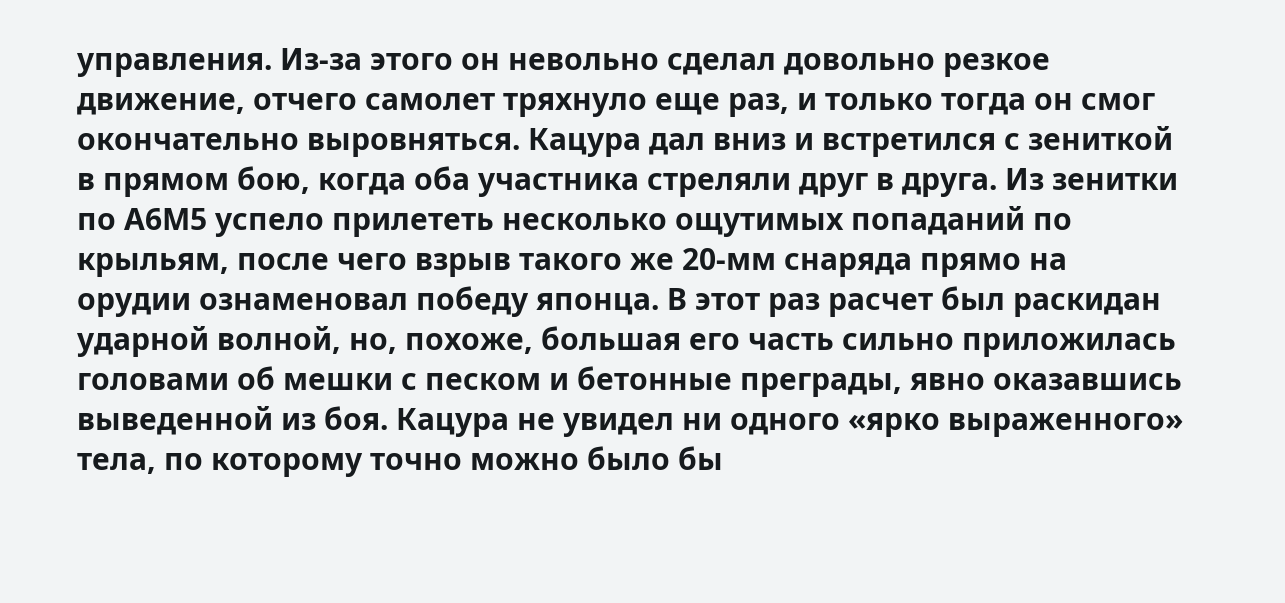управления. Из-за этого он невольно сделал довольно резкое движение, отчего самолет тряхнуло еще раз, и только тогда он смог окончательно выровняться. Кацура дал вниз и встретился с зениткой в прямом бою, когда оба участника стреляли друг в друга. Из зенитки по А6М5 успело прилететь несколько ощутимых попаданий по крыльям, после чего взрыв такого же 20-мм снаряда прямо на орудии ознаменовал победу японца. В этот раз расчет был раскидан ударной волной, но, похоже, большая его часть сильно приложилась головами об мешки с песком и бетонные преграды, явно оказавшись выведенной из боя. Кацура не увидел ни одного «ярко выраженного» тела, по которому точно можно было бы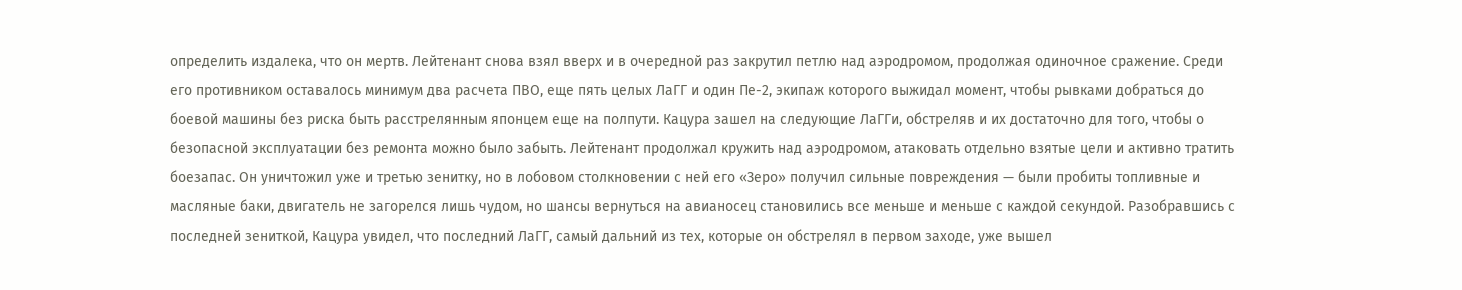определить издалека, что он мертв. Лейтенант снова взял вверх и в очередной раз закрутил петлю над аэродромом, продолжая одиночное сражение. Среди его противником оставалось минимум два расчета ПВО, еще пять целых ЛаГГ и один Пе-2, экипаж которого выжидал момент, чтобы рывками добраться до боевой машины без риска быть расстрелянным японцем еще на полпути. Кацура зашел на следующие ЛаГГи, обстреляв и их достаточно для того, чтобы о безопасной эксплуатации без ремонта можно было забыть. Лейтенант продолжал кружить над аэродромом, атаковать отдельно взятые цели и активно тратить боезапас. Он уничтожил уже и третью зенитку, но в лобовом столкновении с ней его «Зеро» получил сильные повреждения — были пробиты топливные и масляные баки, двигатель не загорелся лишь чудом, но шансы вернуться на авианосец становились все меньше и меньше с каждой секундой. Разобравшись с последней зениткой, Кацура увидел, что последний ЛаГГ, самый дальний из тех, которые он обстрелял в первом заходе, уже вышел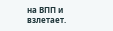на ВПП и взлетает.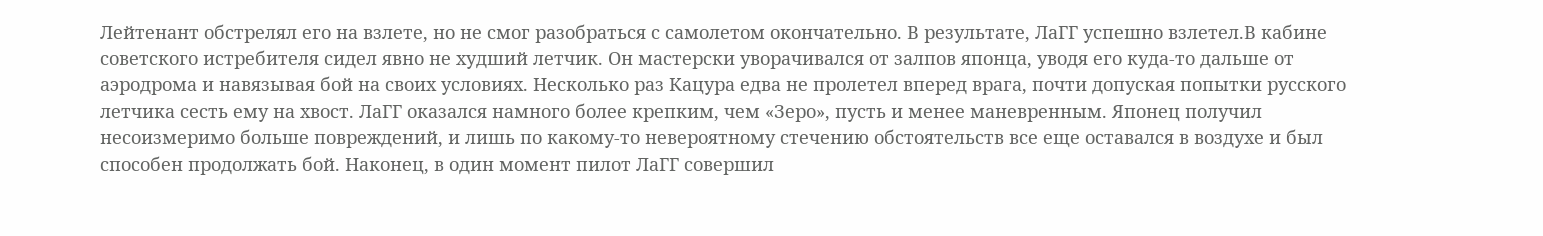Лейтенант обстрелял его на взлете, но не смог разобраться с самолетом окончательно. В результате, ЛаГГ успешно взлетел.В кабине советского истребителя сидел явно не худший летчик. Он мастерски уворачивался от залпов японца, уводя его куда-то дальше от аэродрома и навязывая бой на своих условиях. Несколько раз Кацура едва не пролетел вперед врага, почти допуская попытки русского летчика сесть ему на хвост. ЛаГГ оказался намного более крепким, чем «Зеро», пусть и менее маневренным. Японец получил несоизмеримо больше повреждений, и лишь по какому-то невероятному стечению обстоятельств все еще оставался в воздухе и был способен продолжать бой. Наконец, в один момент пилот ЛаГГ совершил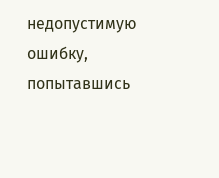недопустимую ошибку, попытавшись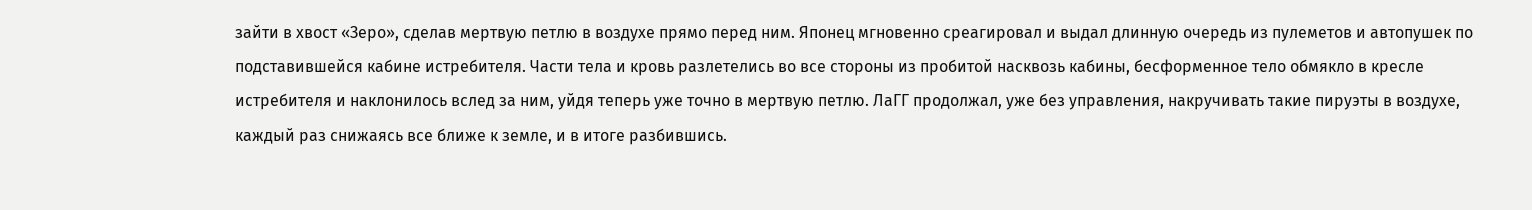зайти в хвост «Зеро», сделав мертвую петлю в воздухе прямо перед ним. Японец мгновенно среагировал и выдал длинную очередь из пулеметов и автопушек по подставившейся кабине истребителя. Части тела и кровь разлетелись во все стороны из пробитой насквозь кабины, бесформенное тело обмякло в кресле истребителя и наклонилось вслед за ним, уйдя теперь уже точно в мертвую петлю. ЛаГГ продолжал, уже без управления, накручивать такие пируэты в воздухе, каждый раз снижаясь все ближе к земле, и в итоге разбившись.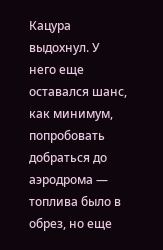Кацура выдохнул. У него еще оставался шанс, как минимум, попробовать добраться до аэродрома — топлива было в обрез, но еще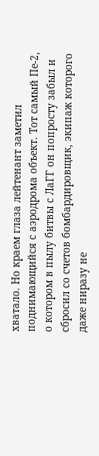хватало. Но краем глаза лейтенант заметил поднимающийся с аэродрома объект. Тот самый Пе-2, о котором в пылу битвы с ЛаГГ он попросту забыл и сбросил со счетов бомбардировщик, экипаж которого даже ниразу не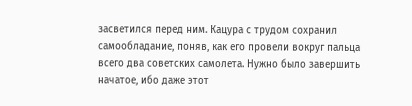засветился перед ним. Кацура с трудом сохранил самообладание, поняв, как его провели вокруг пальца всего два советских самолета. Нужно было завершить начатое, ибо даже этот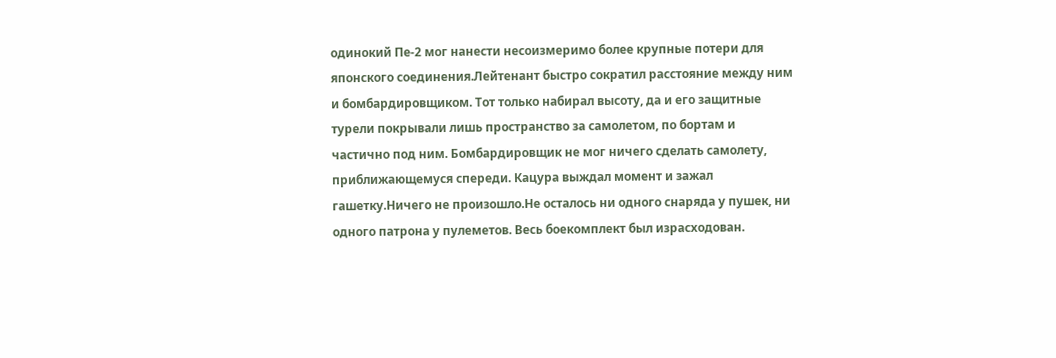одинокий Пе-2 мог нанести несоизмеримо более крупные потери для японского соединения.Лейтенант быстро сократил расстояние между ним и бомбардировщиком. Тот только набирал высоту, да и его защитные турели покрывали лишь пространство за самолетом, по бортам и частично под ним. Бомбардировщик не мог ничего сделать самолету, приближающемуся спереди. Кацура выждал момент и зажал гашетку.Ничего не произошло.Не осталось ни одного снаряда у пушек, ни одного патрона у пулеметов. Весь боекомплект был израсходован.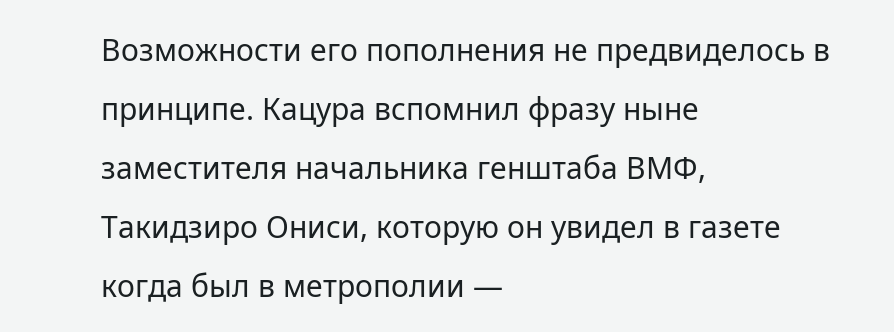Возможности его пополнения не предвиделось в принципе. Кацура вспомнил фразу ныне заместителя начальника генштаба ВМФ, Такидзиро Ониси, которую он увидел в газете когда был в метрополии —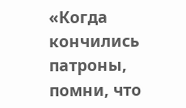«Когда кончились патроны, помни, что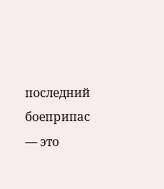последний боеприпас — это